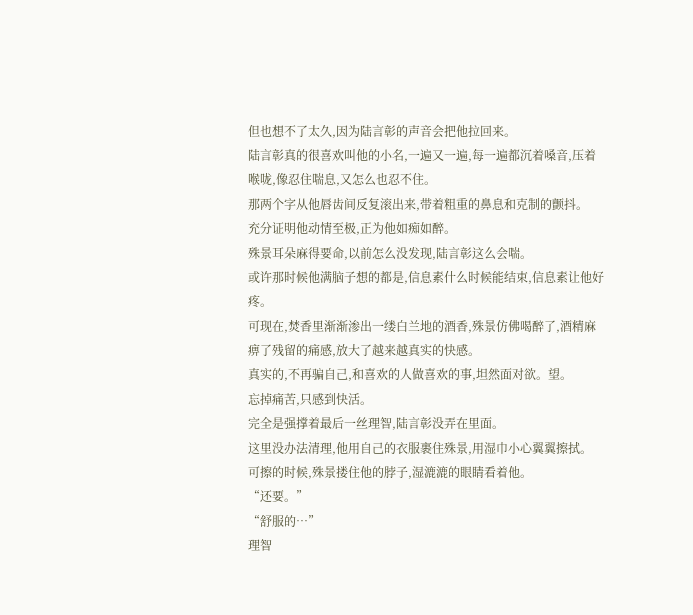但也想不了太久,因为陆言彰的声音会把他拉回来。
陆言彰真的很喜欢叫他的小名,一遍又一遍,每一遍都沉着嗓音,压着喉咙,像忍住喘息,又怎么也忍不住。
那两个字从他唇齿间反复滚出来,带着粗重的鼻息和克制的颤抖。
充分证明他动情至极,正为他如痴如醉。
殊景耳朵麻得要命,以前怎么没发现,陆言彰这么会喘。
或许那时候他满脑子想的都是,信息素什么时候能结束,信息素让他好疼。
可现在,焚香里渐渐渗出一缕白兰地的酒香,殊景仿佛喝醉了,酒精麻痹了残留的痛感,放大了越来越真实的快感。
真实的,不再骗自己,和喜欢的人做喜欢的事,坦然面对欲。望。
忘掉痛苦,只感到快活。
完全是强撑着最后一丝理智,陆言彰没弄在里面。
这里没办法清理,他用自己的衣服裹住殊景,用湿巾小心翼翼擦拭。
可擦的时候,殊景搂住他的脖子,湿漉漉的眼睛看着他。
“还要。”
“舒服的…”
理智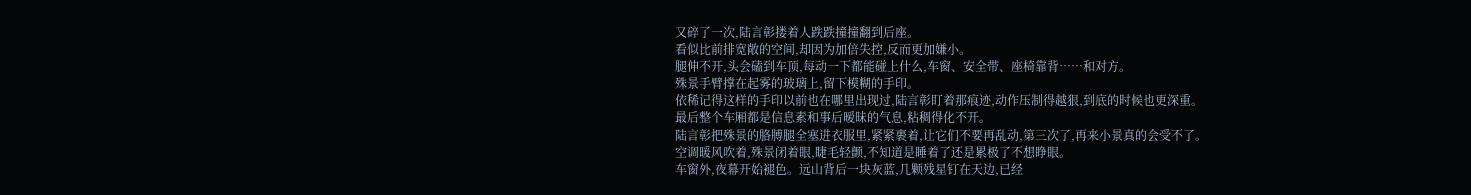又碎了一次,陆言彰搂着人跌跌撞撞翻到后座。
看似比前排宽敞的空间,却因为加倍失控,反而更加嫌小。
腿伸不开,头会磕到车顶,每动一下都能碰上什么,车窗、安全带、座椅靠背……和对方。
殊景手臂撑在起雾的玻璃上,留下模糊的手印。
依稀记得这样的手印以前也在哪里出现过,陆言彰盯着那痕迹,动作压制得越狠,到底的时候也更深重。
最后整个车厢都是信息素和事后暧昧的气息,粘稠得化不开。
陆言彰把殊景的胳膊腿全塞进衣服里,紧紧裹着,让它们不要再乱动,第三次了,再来小景真的会受不了。
空调暖风吹着,殊景闭着眼,睫毛轻颤,不知道是睡着了还是累极了不想睁眼。
车窗外,夜幕开始褪色。远山背后一块灰蓝,几颗残星钉在天边,已经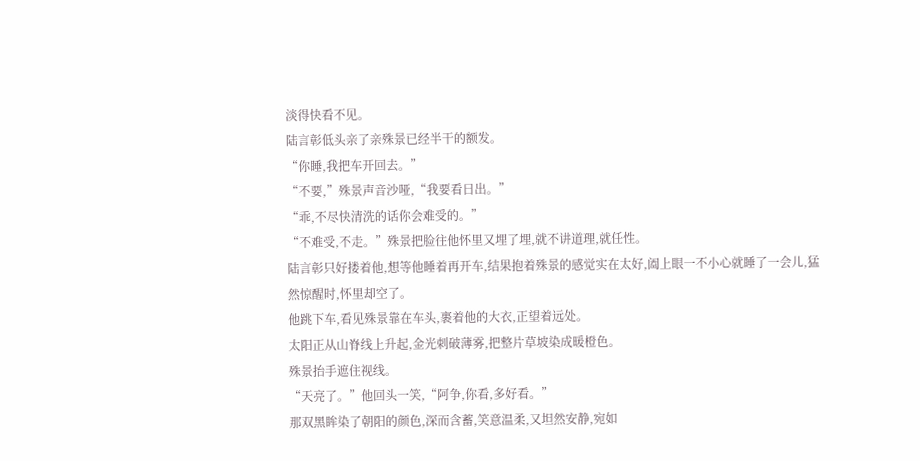淡得快看不见。
陆言彰低头亲了亲殊景已经半干的额发。
“你睡,我把车开回去。”
“不要,”殊景声音沙哑,“我要看日出。”
“乖,不尽快清洗的话你会难受的。”
“不难受,不走。”殊景把脸往他怀里又埋了埋,就不讲道理,就任性。
陆言彰只好搂着他,想等他睡着再开车,结果抱着殊景的感觉实在太好,阖上眼一不小心就睡了一会儿,猛然惊醒时,怀里却空了。
他跳下车,看见殊景靠在车头,裹着他的大衣,正望着远处。
太阳正从山脊线上升起,金光刺破薄雾,把整片草坡染成暖橙色。
殊景抬手遮住视线。
“天亮了。”他回头一笑,“阿争,你看,多好看。”
那双黑眸染了朝阳的颜色,深而含蓄,笑意温柔,又坦然安静,宛如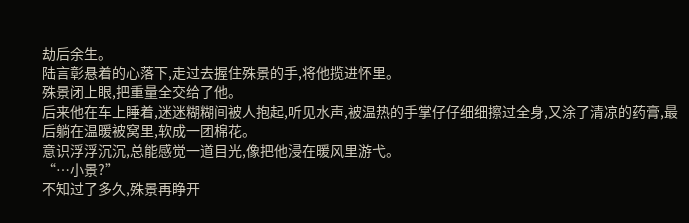劫后余生。
陆言彰悬着的心落下,走过去握住殊景的手,将他揽进怀里。
殊景闭上眼,把重量全交给了他。
后来他在车上睡着,迷迷糊糊间被人抱起,听见水声,被温热的手掌仔仔细细擦过全身,又涂了清凉的药膏,最后躺在温暖被窝里,软成一团棉花。
意识浮浮沉沉,总能感觉一道目光,像把他浸在暖风里游弋。
“…小景?”
不知过了多久,殊景再睁开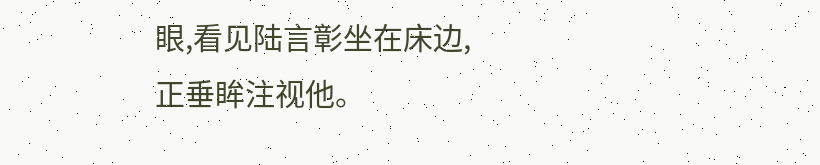眼,看见陆言彰坐在床边,正垂眸注视他。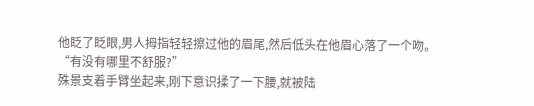他眨了眨眼,男人拇指轻轻擦过他的眉尾,然后低头在他眉心落了一个吻。
“有没有哪里不舒服?”
殊景支着手臂坐起来,刚下意识揉了一下腰,就被陆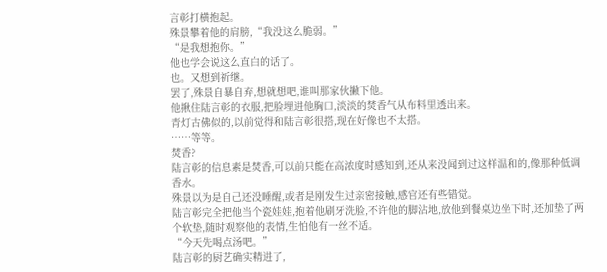言彰打横抱起。
殊景攀着他的肩膀,“我没这么脆弱。”
“是我想抱你。”
他也学会说这么直白的话了。
也。又想到祈继。
罢了,殊景自暴自弃,想就想吧,谁叫那家伙撇下他。
他揪住陆言彰的衣服,把脸埋进他胸口,淡淡的焚香气从布料里透出来。
青灯古佛似的,以前觉得和陆言彰很搭,现在好像也不太搭。
……等等。
焚香?
陆言彰的信息素是焚香,可以前只能在高浓度时感知到,还从来没闻到过这样温和的,像那种低调香水。
殊景以为是自己还没睡醒,或者是刚发生过亲密接触,感官还有些错觉。
陆言彰完全把他当个瓷娃娃,抱着他刷牙洗脸,不许他的脚沾地,放他到餐桌边坐下时,还加垫了两个软垫,随时观察他的表情,生怕他有一丝不适。
“今天先喝点汤吧。”
陆言彰的厨艺确实精进了,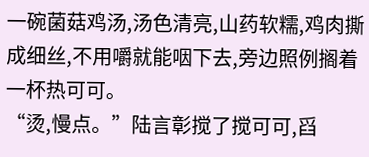一碗菌菇鸡汤,汤色清亮,山药软糯,鸡肉撕成细丝,不用嚼就能咽下去,旁边照例搁着一杯热可可。
“烫,慢点。”陆言彰搅了搅可可,舀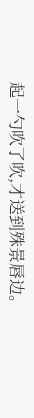起一勺吹了吹,才送到殊景唇边。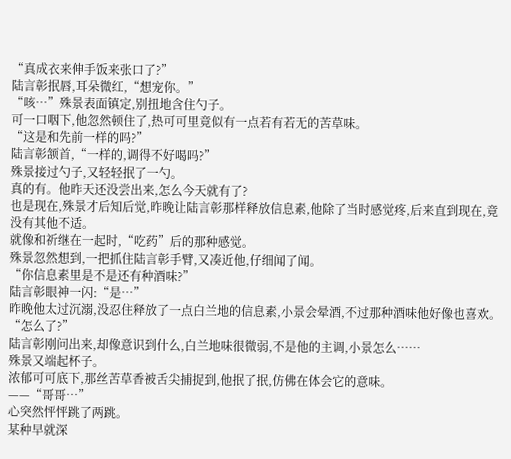“真成衣来伸手饭来张口了?”
陆言彰抿唇,耳朵微红,“想宠你。”
“咳…”殊景表面镇定,别扭地含住勺子。
可一口咽下,他忽然顿住了,热可可里竟似有一点若有若无的苦草味。
“这是和先前一样的吗?”
陆言彰颔首,“一样的,调得不好喝吗?”
殊景接过勺子,又轻轻抿了一勺。
真的有。他昨天还没尝出来,怎么今天就有了?
也是现在,殊景才后知后觉,昨晚让陆言彰那样释放信息素,他除了当时感觉疼,后来直到现在,竟没有其他不适。
就像和祈继在一起时,“吃药”后的那种感觉。
殊景忽然想到,一把抓住陆言彰手臂,又凑近他,仔细闻了闻。
“你信息素里是不是还有种酒味?”
陆言彰眼神一闪:“是…”
昨晚他太过沉溺,没忍住释放了一点白兰地的信息素,小景会晕酒,不过那种酒味他好像也喜欢。
“怎么了?”
陆言彰刚问出来,却像意识到什么,白兰地味很微弱,不是他的主调,小景怎么……
殊景又端起杯子。
浓郁可可底下,那丝苦草香被舌尖捕捉到,他抿了抿,仿佛在体会它的意味。
——“哥哥…”
心突然怦怦跳了两跳。
某种早就深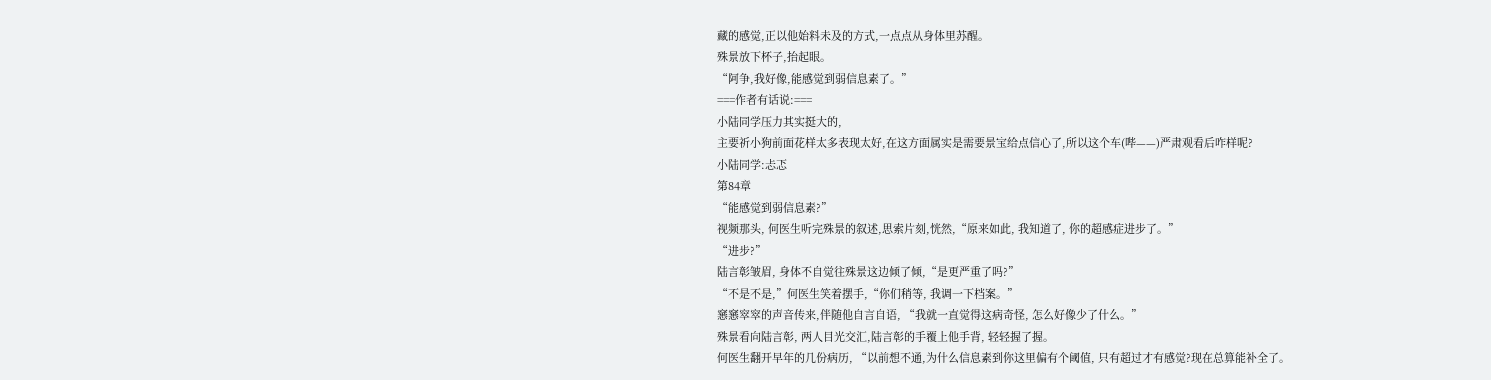藏的感觉,正以他始料未及的方式,一点点从身体里苏醒。
殊景放下杯子,抬起眼。
“阿争,我好像,能感觉到弱信息素了。”
===作者有话说:===
小陆同学压力其实挺大的,
主要祈小狗前面花样太多表现太好,在这方面属实是需要景宝给点信心了,所以这个车(哔——)严肃观看后咋样呢?
小陆同学:忐忑
第84章
“能感觉到弱信息素?”
视频那头, 何医生听完殊景的叙述,思索片刻,恍然,“原来如此, 我知道了, 你的超感症进步了。”
“进步?”
陆言彰皱眉, 身体不自觉往殊景这边倾了倾,“是更严重了吗?”
“不是不是,”何医生笑着摆手,“你们稍等, 我调一下档案。”
窸窸窣窣的声音传来,伴随他自言自语, “我就一直觉得这病奇怪, 怎么好像少了什么。”
殊景看向陆言彰, 两人目光交汇,陆言彰的手覆上他手背, 轻轻握了握。
何医生翻开早年的几份病历, “以前想不通,为什么信息素到你这里偏有个阈值, 只有超过才有感觉?现在总算能补全了。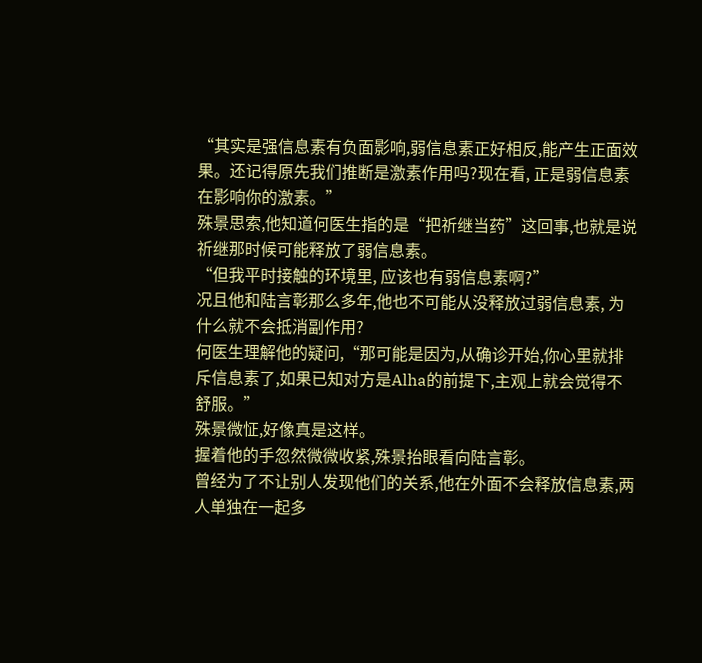“其实是强信息素有负面影响,弱信息素正好相反,能产生正面效果。还记得原先我们推断是激素作用吗?现在看, 正是弱信息素在影响你的激素。”
殊景思索,他知道何医生指的是“把祈继当药”这回事,也就是说祈继那时候可能释放了弱信息素。
“但我平时接触的环境里, 应该也有弱信息素啊?”
况且他和陆言彰那么多年,他也不可能从没释放过弱信息素, 为什么就不会抵消副作用?
何医生理解他的疑问,“那可能是因为,从确诊开始,你心里就排斥信息素了,如果已知对方是Alha的前提下,主观上就会觉得不舒服。”
殊景微怔,好像真是这样。
握着他的手忽然微微收紧,殊景抬眼看向陆言彰。
曾经为了不让别人发现他们的关系,他在外面不会释放信息素,两人单独在一起多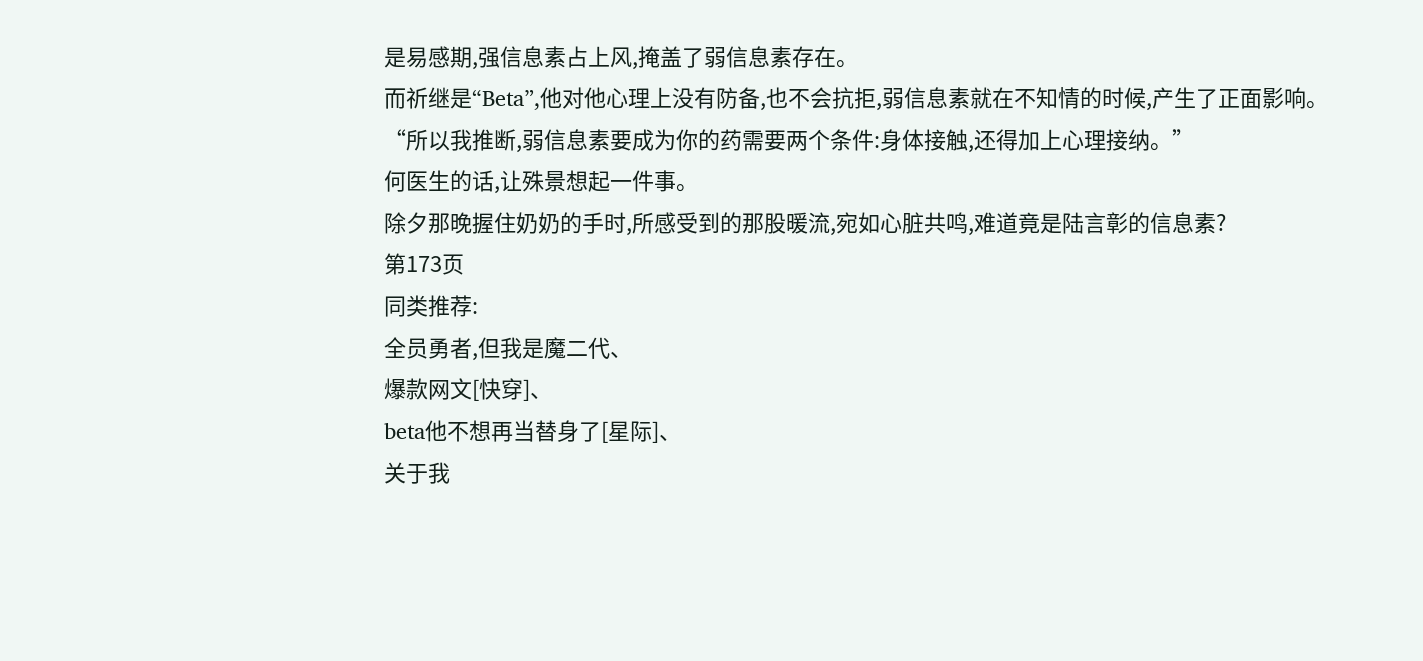是易感期,强信息素占上风,掩盖了弱信息素存在。
而祈继是“Beta”,他对他心理上没有防备,也不会抗拒,弱信息素就在不知情的时候,产生了正面影响。
“所以我推断,弱信息素要成为你的药需要两个条件:身体接触,还得加上心理接纳。”
何医生的话,让殊景想起一件事。
除夕那晚握住奶奶的手时,所感受到的那股暖流,宛如心脏共鸣,难道竟是陆言彰的信息素?
第173页
同类推荐:
全员勇者,但我是魔二代、
爆款网文[快穿]、
beta他不想再当替身了[星际]、
关于我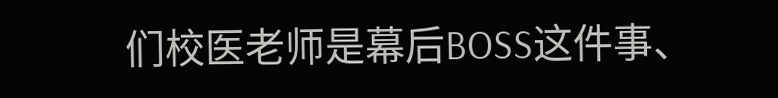们校医老师是幕后BOSS这件事、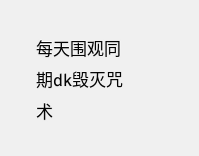每天围观同期dk毁灭咒术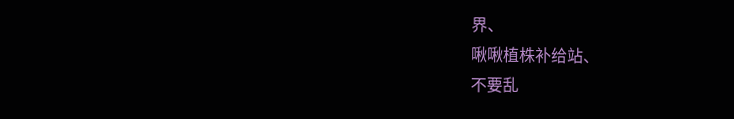界、
啾啾植株补给站、
不要乱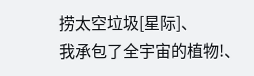捞太空垃圾[星际]、
我承包了全宇宙的植物!、